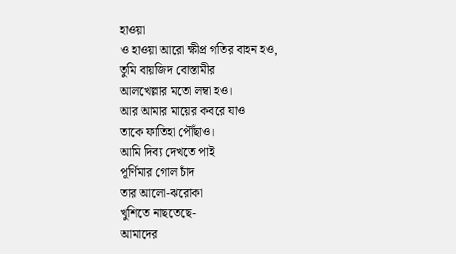হাওয়া
ও হাওয়া আরো ক্ষীপ্র গতির বাহন হও,
তুমি বায়জিদ বোস্তামীর
আলখেল্লার মতো লম্বা হও।
আর আমার মায়ের কবরে যাও
তাকে ফাতিহা পৌঁছাও।
আমি দিব্য দেখতে পাই
পূর্ণিমার গোল চাঁদ
তার আলো-ঝরোকা
খুশিতে নাছতেছে-
আমাদের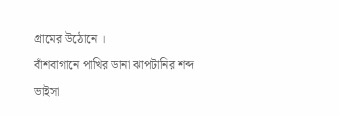গ্রামের উঠোনে ।
বাঁশবাগানে পাখির ডানা ঝাপটানির শব্দ
ভাইসা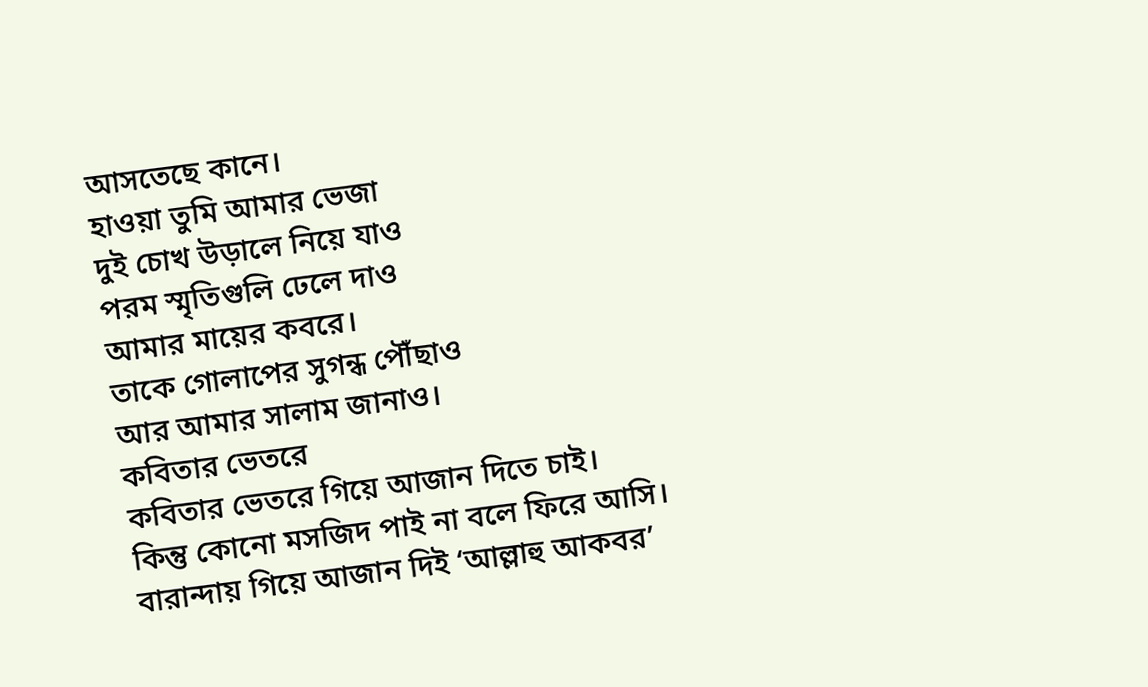আসতেছে কানে।
হাওয়া তুমি আমার ভেজা
দুই চোখ উড়ালে নিয়ে যাও
পরম স্মৃতিগুলি ঢেলে দাও
আমার মায়ের কবরে।
তাকে গোলাপের সুগন্ধ পৌঁছাও
আর আমার সালাম জানাও।
কবিতার ভেতরে
কবিতার ভেতরে গিয়ে আজান দিতে চাই।
কিন্তু কোনো মসজিদ পাই না বলে ফিরে আসি।
বারান্দায় গিয়ে আজান দিই ‘আল্লাহু আকবর’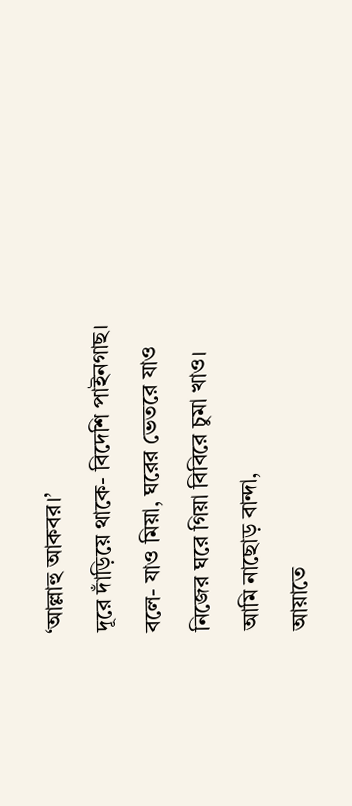‘আল্লাহু আকবর।’
দূরে দাঁড়িয়ে থাকে- বিদেশি পাইনগাছ।
বলে- যাও মিয়া, ঘরের ভেতরে যাও
নিজের ঘরে গিয়া বিবিরে চুমা খাও।
আমি নাছোড় বান্দা,
আয়াতে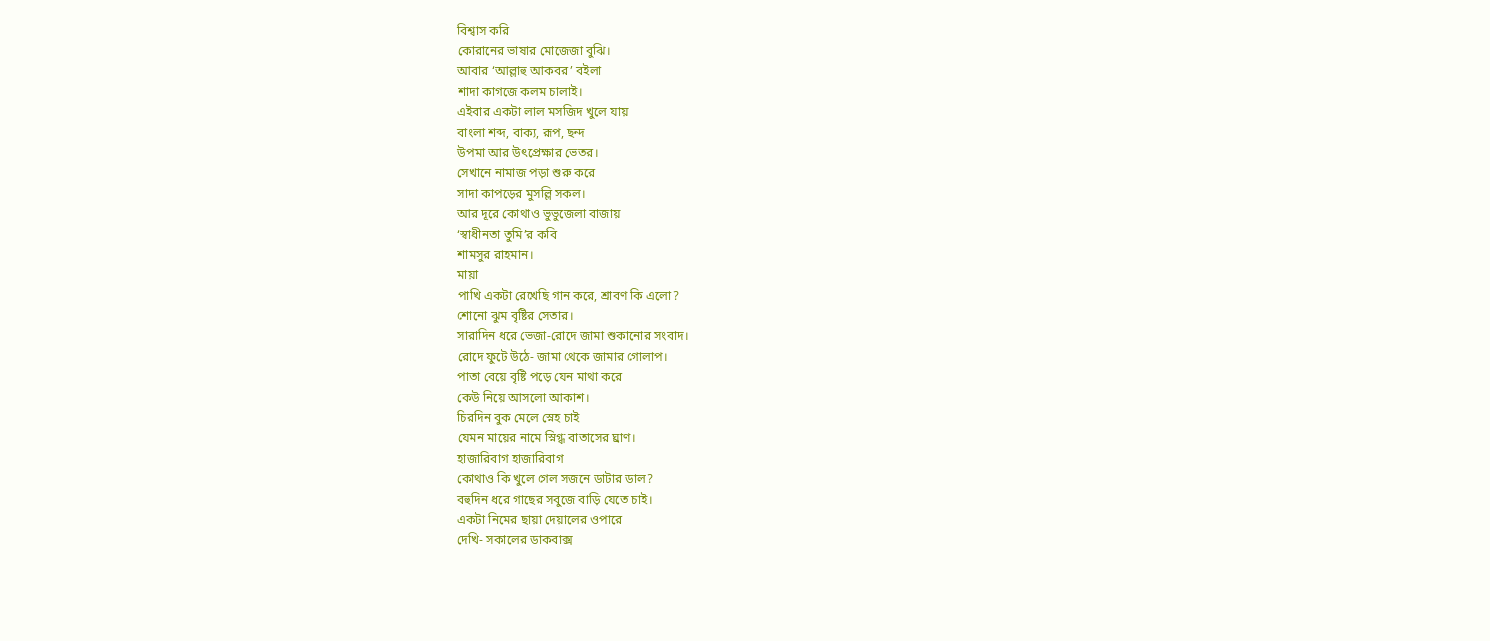বিশ্বাস করি
কোরানের ভাষার মোজেজা বুঝি।
আবার ‘আল্লাহু আকবর’ বইলা
শাদা কাগজে কলম চালাই।
এইবার একটা লাল মসজিদ খুলে যায়
বাংলা শব্দ, বাক্য, রূপ, ছন্দ
উপমা আর উৎপ্রেক্ষার ভেতর।
সেখানে নামাজ পড়া শুরু করে
সাদা কাপড়ের মুসল্লি সকল।
আর দূরে কোথাও ভুভুজেলা বাজায়
‘স্বাধীনতা তুমি’র কবি
শামসুর রাহমান।
মায়া
পাখি একটা রেখেছি গান করে, শ্রাবণ কি এলো?
শোনো ঝুম বৃষ্টির সেতার।
সারাদিন ধরে ভেজা-রোদে জামা শুকানোর সংবাদ।
রোদে ফুটে উঠে- জামা থেকে জামার গোলাপ।
পাতা বেয়ে বৃষ্টি পড়ে যেন মাথা করে
কেউ নিয়ে আসলো আকাশ।
চিরদিন বুক মেলে স্নেহ চাই
যেমন মায়ের নামে স্নিগ্ধ বাতাসের ঘ্রাণ।
হাজারিবাগ হাজারিবাগ
কোথাও কি খুলে গেল সজনে ডাটার ডাল?
বহুদিন ধরে গাছের সবুজে বাড়ি যেতে চাই।
একটা নিমের ছায়া দেয়ালের ওপারে
দেখি- সকালের ডাকবাক্স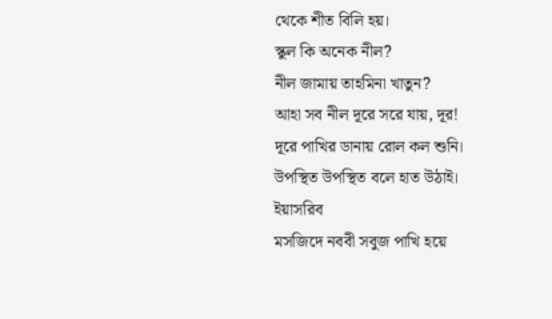থেকে শীত বিলি হয়।
স্কুল কি অনেক নীল?
নীল জামায় তাহমিনা খাতুন?
আহা সব নীল দূরে সরে যায়, দূর!
দূরে পাখির ডানায় রোল কল শুনি।
উপস্থিত উপস্থিত বলে হাত উঠাই।
ইয়াসরিব
মসজিদে নববী সবুজ পাখি হয়ে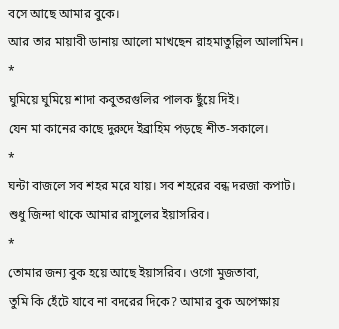বসে আছে আমার বুকে।
আর তার মায়াবী ডানায় আলো মাখছেন রাহমাতুল্লিল আলামিন।
*
ঘুমিয়ে ঘুমিয়ে শাদা কবুতরগুলির পালক ছুঁয়ে দিই।
যেন মা কানের কাছে দুরুদে ইব্রাহিম পড়ছে শীত-সকালে।
*
ঘন্টা বাজলে সব শহর মরে যায়। সব শহরের বন্ধ দরজা কপাট।
শুধু জিন্দা থাকে আমার রাসুলের ইয়াসরিব।
*
তোমার জন্য বুক হয়ে আছে ইয়াসরিব। ওগো মুজতাবা,
তুমি কি হেঁটে যাবে না বদরের দিকে? আমার বুক অপেক্ষায়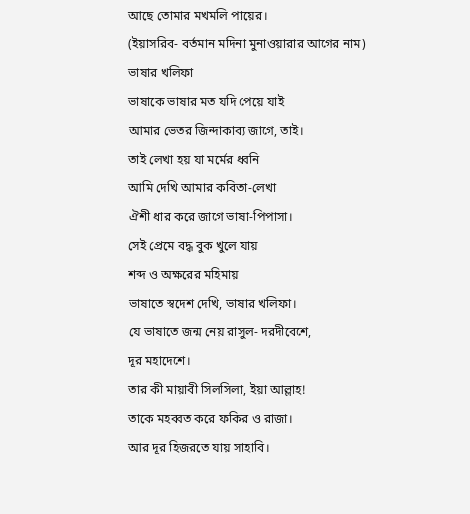আছে তোমার মখমলি পায়ের।
(ইয়াসরিব- বর্তমান মদিনা মুনাওয়ারার আগের নাম)
ভাষার খলিফা
ভাষাকে ভাষার মত যদি পেয়ে যাই
আমার ভেতর জিন্দাকাব্য জাগে, তাই।
তাই লেখা হয় যা মর্মের ধ্বনি
আমি দেখি আমার কবিতা-লেখা
ঐশী ধার করে জাগে ভাষা-পিপাসা।
সেই প্রেমে বদ্ধ বুক খুলে যায়
শব্দ ও অক্ষরের মহিমায়
ভাষাতে স্বদেশ দেখি, ভাষার খলিফা।
যে ভাষাতে জন্ম নেয় রাসুল- দরদীবেশে,
দূর মহাদেশে।
তার কী মায়াবী সিলসিলা, ইয়া আল্লাহ!
তাকে মহব্বত করে ফকির ও রাজা।
আর দূর হিজরতে যায় সাহাবি।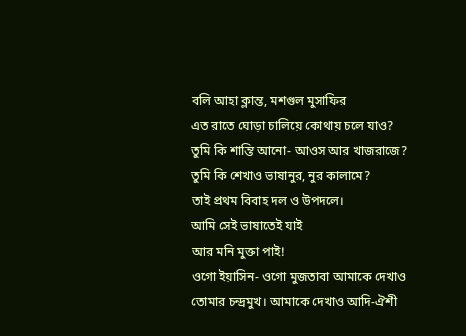বলি আহা ক্লান্ত, মশগুল মুসাফির
এত রাতে ঘোড়া চালিয়ে কোথায় চলে যাও?
তুমি কি শান্তি আনো- আওস আর খাজরাজে?
তুমি কি শেখাও ভাষানুর, নুর কালামে?
তাই প্রথম বিবাহ দল ও উপদলে।
আমি সেই ভাষাতেই যাই
আর মনি মুক্তা পাই!
ওগো ইয়াসিন- ওগো মুজতাবা আমাকে দেখাও
তোমার চন্দ্রমুখ। আমাকে দেখাও আদি-ঐশী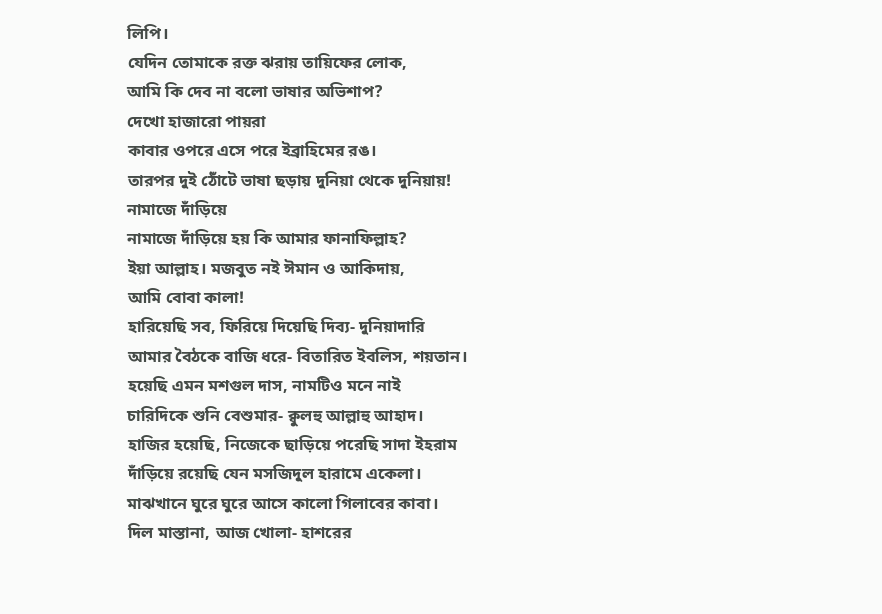লিপি।
যেদিন তোমাকে রক্ত ঝরায় তায়িফের লোক,
আমি কি দেব না বলো ভাষার অভিশাপ?
দেখো হাজারো পায়রা
কাবার ওপরে এসে পরে ইব্রাহিমের রঙ।
তারপর দুই ঠোঁটে ভাষা ছড়ায় দুনিয়া থেকে দুনিয়ায়!
নামাজে দাঁড়িয়ে
নামাজে দাঁড়িয়ে হয় কি আমার ফানাফিল্লাহ?
ইয়া আল্লাহ। মজবুত নই ঈমান ও আকিদায়,
আমি বোবা কালা!
হারিয়েছি সব, ফিরিয়ে দিয়েছি দিব্য- দুনিয়াদারি
আমার বৈঠকে বাজি ধরে- বিতারিত ইবলিস, শয়তান।
হয়েছি এমন মশগুল দাস, নামটিও মনে নাই
চারিদিকে শুনি বেশুমার- ক্বুলহু আল্লাহু আহাদ।
হাজির হয়েছি, নিজেকে ছাড়িয়ে পরেছি সাদা ইহরাম
দাঁড়িয়ে রয়েছি যেন মসজিদুল হারামে একেলা।
মাঝখানে ঘুরে ঘুরে আসে কালো গিলাবের কাবা।
দিল মাস্তানা, আজ খোলা- হাশরের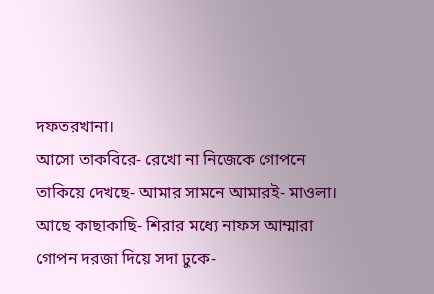দফতরখানা।
আসো তাকবিরে- রেখো না নিজেকে গোপনে
তাকিয়ে দেখছে- আমার সামনে আমারই- মাওলা।
আছে কাছাকাছি- শিরার মধ্যে নাফস আম্মারা
গোপন দরজা দিয়ে সদা ঢুকে-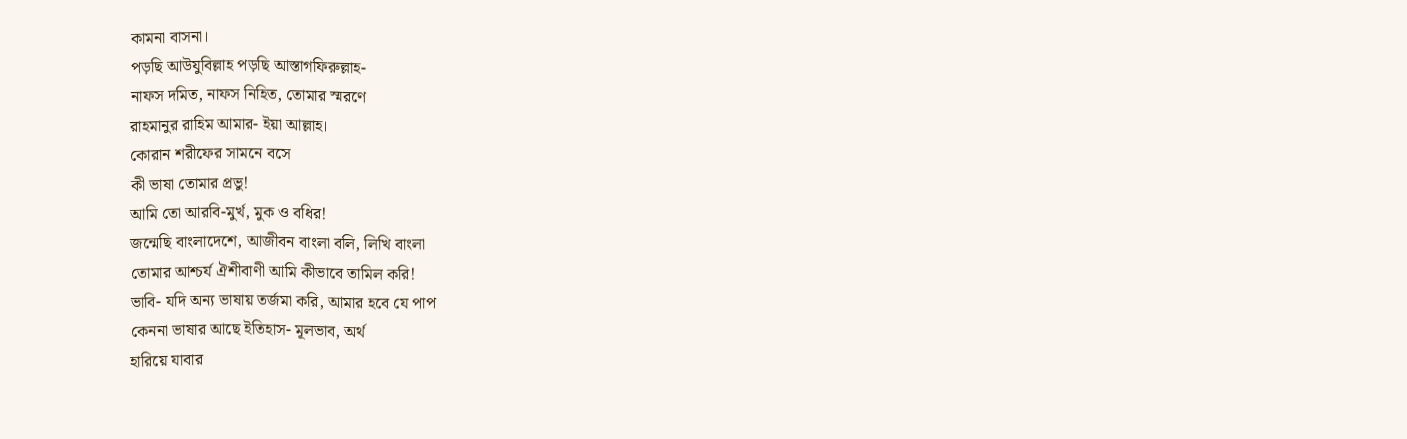কামনা বাসনা।
পড়ছি আউযুবিল্লাহ পড়ছি আস্তাগফিরুল্লাহ-
নাফস দমিত, নাফস নিহিত, তোমার স্মরণে
রাহমানুর রাহিম আমার- ইয়া আল্লাহ।
কোরান শরীফের সামনে বসে
কী ভাষা তোমার প্রভু!
আমি তো আরবি-মুর্খ, মুক ও বধির!
জন্মেছি বাংলাদেশে, আজীবন বাংলা বলি, লিখি বাংলা
তোমার আশ্চর্য ঐশীবাণী আমি কীভাবে তামিল করি!
ভাবি- যদি অন্য ভাষায় তর্জমা করি, আমার হবে যে পাপ
কেননা ভাষার আছে ইতিহাস- মূলভাব, অর্থ
হারিয়ে যাবার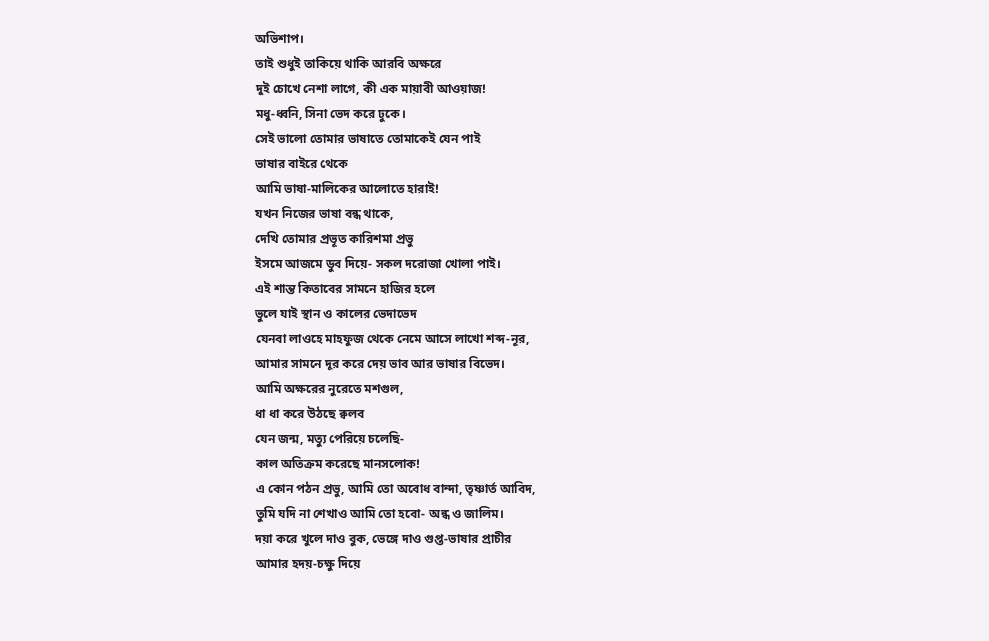অভিশাপ।
তাই শুধুই তাকিয়ে থাকি আরবি অক্ষরে
দুই চোখে নেশা লাগে, কী এক মায়াবী আওয়াজ!
মধু-ধ্বনি, সিনা ভেদ করে ঢুকে।
সেই ভালো তোমার ভাষাতে তোমাকেই যেন পাই
ভাষার বাইরে থেকে
আমি ভাষা-মালিকের আলোতে হারাই!
যখন নিজের ভাষা বন্ধ থাকে,
দেখি তোমার প্রভূত কারিশমা প্রভু
ইসমে আজমে ডুব দিয়ে- সকল দরোজা খোলা পাই।
এই শান্ত কিতাবের সামনে হাজির হলে
ভুলে যাই স্থান ও কালের ভেদাভেদ
যেনবা লাওহে মাহফুজ থেকে নেমে আসে লাখো শব্দ-নূর,
আমার সামনে দূর করে দেয় ভাব আর ভাষার বিভেদ।
আমি অক্ষরের নুরেতে মশগুল,
ধা ধা করে উঠছে ক্বলব
যেন জন্ম, মত্যু পেরিয়ে চলেছি-
কাল অতিক্রম করেছে মানসলোক!
এ কোন পঠন প্রভু, আমি তো অবোধ বান্দা, তৃষ্ণার্ত আবিদ,
তুমি যদি না শেখাও আমি তো হবো- অন্ধ ও জালিম।
দয়া করে খুলে দাও বুক, ভেঙ্গে দাও গুপ্ত-ভাষার প্রাচীর
আমার হদয়-চক্ষু দিয়ে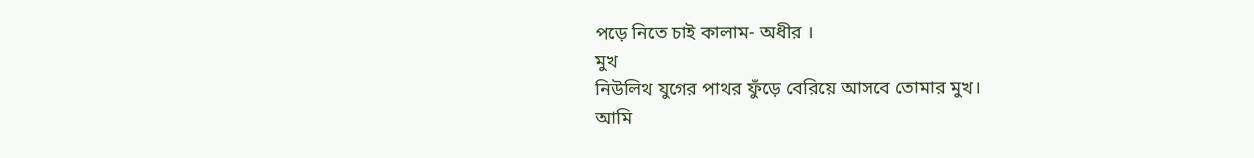পড়ে নিতে চাই কালাম- অধীর ।
মুখ
নিউলিথ যুগের পাথর ফুঁড়ে বেরিয়ে আসবে তোমার মুখ।
আমি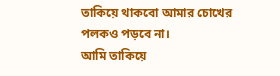তাকিয়ে থাকবো আমার চোখের পলকও পড়বে না।
আমি তাকিয়ে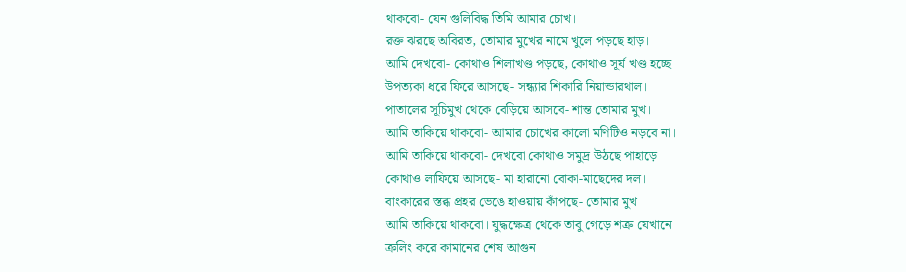থাকবো- যেন গুলিবিদ্ধ তিমি আমার চোখ।
রক্ত ঝরছে অবিরত, তোমার মুখের নামে খুলে পড়ছে হাড়।
আমি দেখবো- কোথাও শিলাখণ্ড পড়ছে, কোথাও সূর্য খণ্ড হচ্ছে
উপত্যকা ধরে ফিরে আসছে- সন্ধ্যার শিকারি নিয়ান্ডারথাল।
পাতালের সূচিমুখ থেকে বেড়িয়ে আসবে- শান্ত তোমার মুখ।
আমি তাকিয়ে থাকবো- আমার চোখের কালো মণিটিও নড়বে না।
আমি তাকিয়ে থাকবো- দেখবো কোথাও সমুদ্র উঠছে পাহাড়ে
কোথাও লাফিয়ে আসছে- মা হারানো বোকা-মাছেদের দল।
বাংকারের স্তব্ধ প্রহর ভেঙে হাওয়ায় কাঁপছে- তোমার মুখ
আমি তাকিয়ে থাকবো। যুদ্ধক্ষেত্র থেকে তাবু গেড়ে শত্রু যেখানে
ক্রলিং করে কামানের শেষ আগুন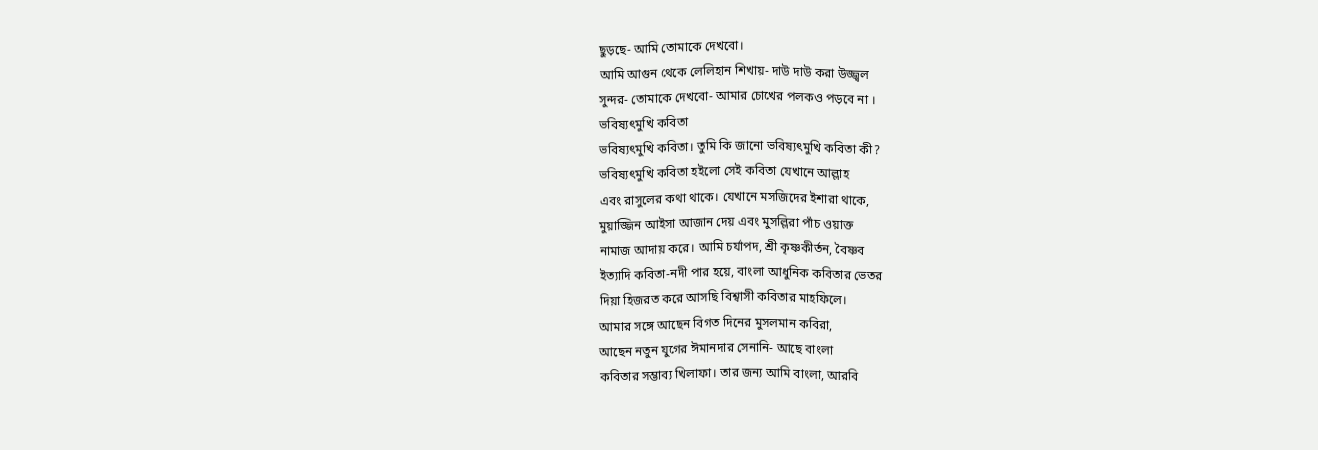ছুড়ছে- আমি তোমাকে দেখবো।
আমি আগুন থেকে লেলিহান শিখায়- দাউ দাউ করা উজ্জ্বল
সুন্দর- তোমাকে দেখবো- আমার চোখের পলকও পড়বে না ।
ভবিষ্যৎমুখি কবিতা
ভবিষ্যৎমুখি কবিতা। তুমি কি জানো ভবিষ্যৎমুখি কবিতা কী?
ভবিষ্যৎমুখি কবিতা হইলো সেই কবিতা যেখানে আল্লাহ
এবং রাসুলের কথা থাকে। যেখানে মসজিদের ইশারা থাকে,
মুয়াজ্জিন আইসা আজান দেয় এবং মুসল্লিরা পাঁচ ওয়াক্ত
নামাজ আদায় করে। আমি চর্যাপদ, শ্রী কৃষ্ণকীর্তন, বৈষ্ণব
ইত্যাদি কবিতা-নদী পার হয়ে, বাংলা আধুনিক কবিতার ভেতর
দিয়া হিজরত করে আসছি বিশ্বাসী কবিতার মাহফিলে।
আমার সঙ্গে আছেন বিগত দিনের মুসলমান কবিরা,
আছেন নতুন যুগের ঈমানদার সেনানি- আছে বাংলা
কবিতার সম্ভাব্য খিলাফা। তার জন্য আমি বাংলা, আরবি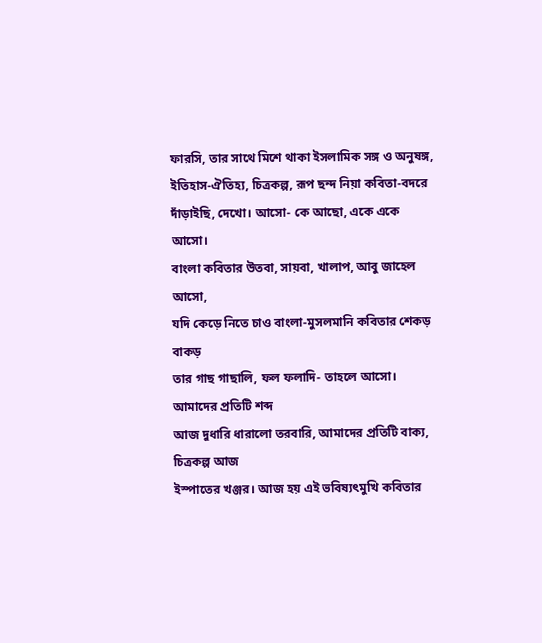ফারসি, তার সাথে মিশে থাকা ইসলামিক সঙ্গ ও অনুষঙ্গ,
ইতিহাস-ঐতিহ্য, চিত্রকল্প, রূপ ছন্দ নিয়া কবিতা-বদরে
দাঁড়াইছি, দেখো। আসো- কে আছো, একে একে আসো।
বাংলা কবিতার উতবা, সায়বা, খালাপ, আবু জাহেল আসো,
যদি কেড়ে নিতে চাও বাংলা-মুসলমানি কবিতার শেকড় বাকড়
তার গাছ গাছালি, ফল ফলাদি- তাহলে আসো। আমাদের প্রতিটি শব্দ
আজ দুধারি ধারালো তরবারি, আমাদের প্রতিটি বাক্য, চিত্রকল্প আজ
ইস্পাতের খঞ্জর। আজ হয় এই ভবিষ্যৎমুখি কবিতার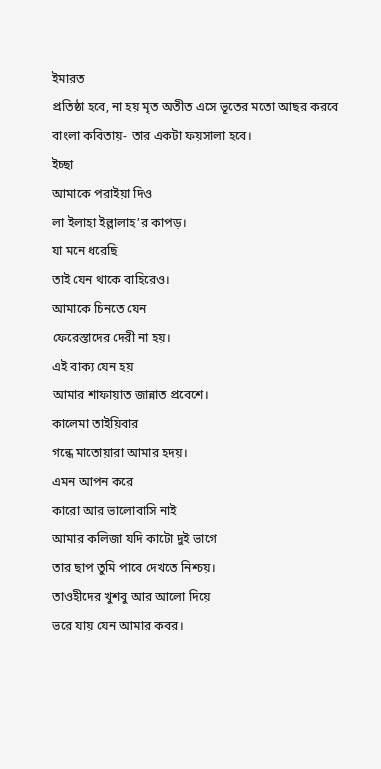ইমারত
প্রতিষ্ঠা হবে, না হয় মৃত অতীত এসে ভূতের মতো আছর করবে
বাংলা কবিতায়- তার একটা ফয়সালা হবে।
ইচ্ছা
আমাকে পরাইয়া দিও
লা ইলাহা ইল্লালাহ’র কাপড়।
যা মনে ধরেছি
তাই যেন থাকে বাহিরেও।
আমাকে চিনতে যেন
ফেরেস্তাদের দেরী না হয়।
এই বাক্য যেন হয়
আমার শাফায়াত জান্নাত প্রবেশে।
কালেমা তাইয়িবার
গন্ধে মাতোয়ারা আমার হদয়।
এমন আপন করে
কারো আর ভালোবাসি নাই
আমার কলিজা যদি কাটো দুই ভাগে
তার ছাপ তুমি পাবে দেখতে নিশ্চয়।
তাওহীদের খুশবু আর আলো দিয়ে
ভরে যায় যেন আমার কবর।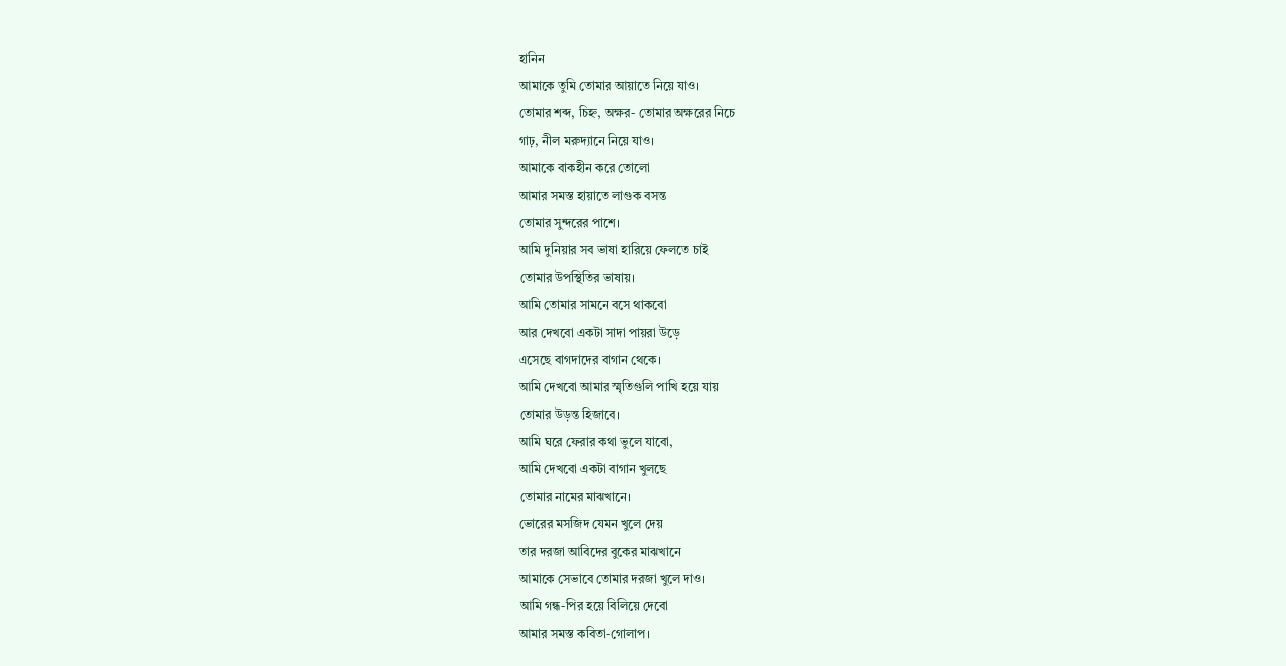হানিন
আমাকে তুমি তোমার আয়াতে নিয়ে যাও।
তোমার শব্দ, চিহ্ন, অক্ষর- তোমার অক্ষরের নিচে
গাঢ়, নীল মরুদ্যানে নিয়ে যাও।
আমাকে বাকহীন করে তোলো
আমার সমস্ত হায়াতে লাগুক বসন্ত
তোমার সুন্দরের পাশে।
আমি দুনিয়ার সব ভাষা হারিয়ে ফেলতে চাই
তোমার উপস্থিতির ভাষায়।
আমি তোমার সামনে বসে থাকবো
আর দেখবো একটা সাদা পায়রা উড়ে
এসেছে বাগদাদের বাগান থেকে।
আমি দেখবো আমার স্মৃতিগুলি পাখি হয়ে যায়
তোমার উড়ন্ত হিজাবে।
আমি ঘরে ফেরার কথা ভুলে যাবো,
আমি দেখবো একটা বাগান খুলছে
তোমার নামের মাঝখানে।
ভোরের মসজিদ যেমন খুলে দেয়
তার দরজা আবিদের বুকের মাঝখানে
আমাকে সেভাবে তোমার দরজা খুলে দাও।
আমি গন্ধ-পির হয়ে বিলিয়ে দেবো
আমার সমস্ত কবিতা-গোলাপ।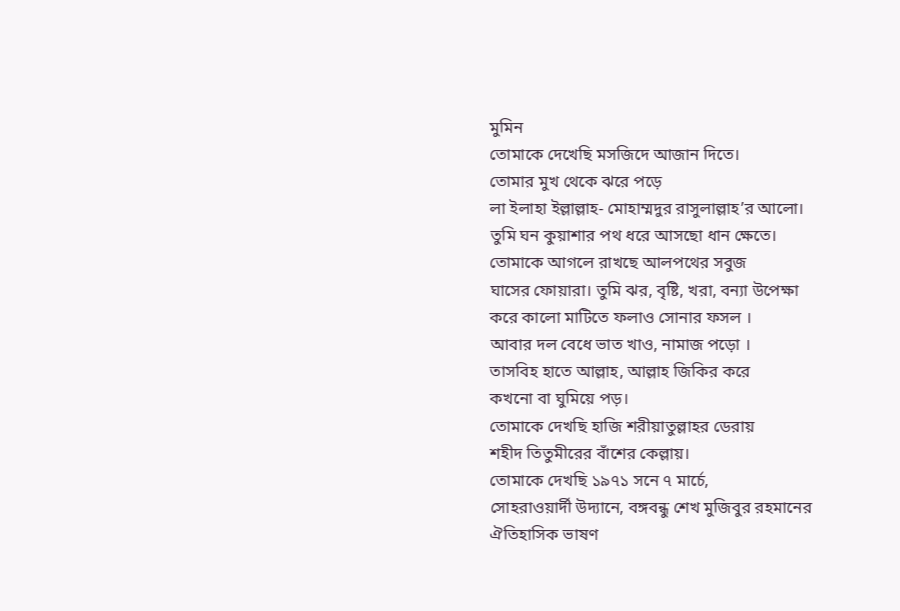মুমিন
তোমাকে দেখেছি মসজিদে আজান দিতে।
তোমার মুখ থেকে ঝরে পড়ে
লা ইলাহা ইল্লাল্লাহ- মোহাম্মদুর রাসুলাল্লাহ’র আলো।
তুমি ঘন কুয়াশার পথ ধরে আসছো ধান ক্ষেতে।
তোমাকে আগলে রাখছে আলপথের সবুজ
ঘাসের ফোয়ারা। তুমি ঝর, বৃষ্টি, খরা, বন্যা উপেক্ষা
করে কালো মাটিতে ফলাও সোনার ফসল ।
আবার দল বেধে ভাত খাও, নামাজ পড়ো ।
তাসবিহ হাতে আল্লাহ, আল্লাহ জিকির করে
কখনো বা ঘুমিয়ে পড়।
তোমাকে দেখছি হাজি শরীয়াতুল্লাহর ডেরায়
শহীদ তিতুমীরের বাঁশের কেল্লায়।
তোমাকে দেখছি ১৯৭১ সনে ৭ মার্চে,
সোহরাওয়ার্দী উদ্যানে, বঙ্গবন্ধু শেখ মুজিবুর রহমানের
ঐতিহাসিক ভাষণ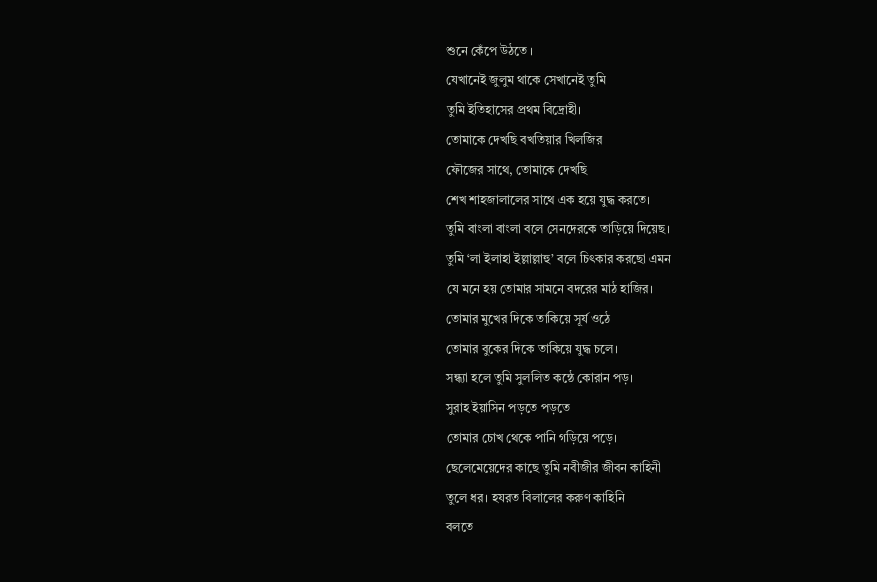শুনে কেঁপে উঠতে ।
যেখানেই জুলুম থাকে সেখানেই তুমি
তুমি ইতিহাসের প্রথম বিদ্রোহী।
তোমাকে দেখছি বখতিয়ার খিলজির
ফৌজের সাথে, তোমাকে দেখছি
শেখ শাহজালালের সাথে এক হয়ে যুদ্ধ করতে।
তুমি বাংলা বাংলা বলে সেনদেরকে তাড়িয়ে দিয়েছ।
তুমি ‘লা ইলাহা ইল্লাল্লাহু’ বলে চিৎকার করছো এমন
যে মনে হয় তোমার সামনে বদরের মাঠ হাজির।
তোমার মুখের দিকে তাকিয়ে সূর্য ওঠে
তোমার বুকের দিকে তাকিয়ে যুদ্ধ চলে।
সন্ধ্যা হলে তুমি সুললিত কন্ঠে কোরান পড়।
সুরাহ ইয়াসিন পড়তে পড়তে
তোমার চোখ থেকে পানি গড়িয়ে পড়ে।
ছেলেমেয়েদের কাছে তুমি নবীজীর জীবন কাহিনী
তুলে ধর। হযরত বিলালের করুণ কাহিনি
বলতে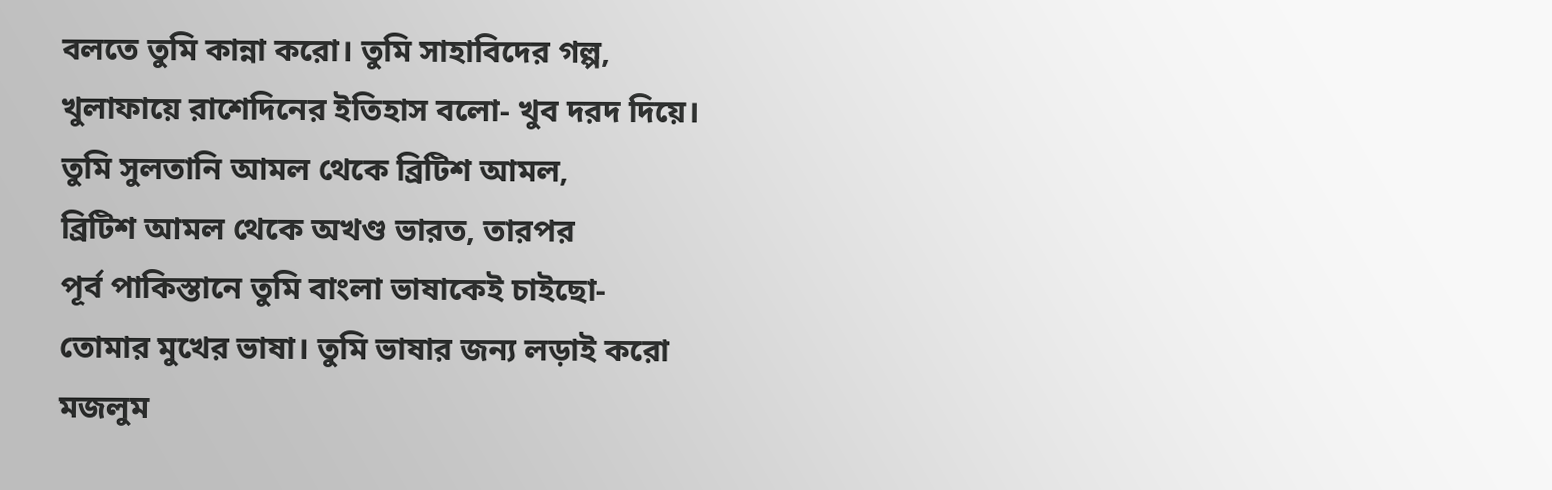বলতে তুমি কান্না করো। তুমি সাহাবিদের গল্প,
খুলাফায়ে রাশেদিনের ইতিহাস বলো- খুব দরদ দিয়ে।
তুমি সুলতানি আমল থেকে ব্রিটিশ আমল,
ব্রিটিশ আমল থেকে অখণ্ড ভারত, তারপর
পূর্ব পাকিস্তানে তুমি বাংলা ভাষাকেই চাইছো-
তোমার মুখের ভাষা। তুমি ভাষার জন্য লড়াই করো
মজলুম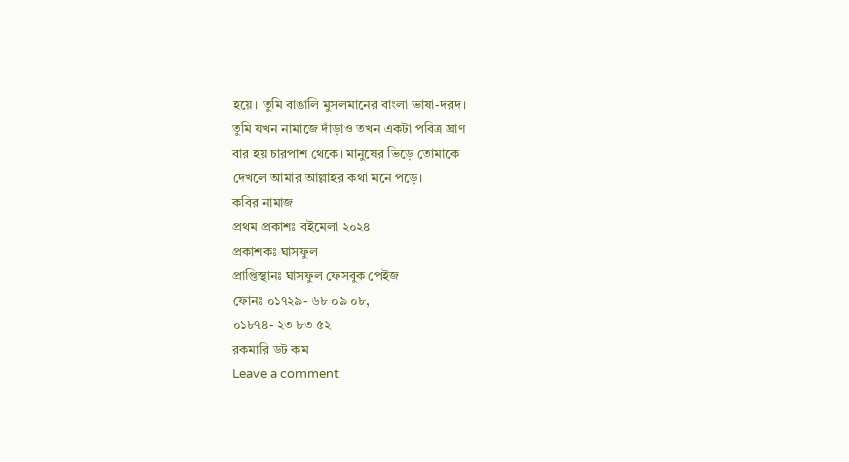হয়ে। তুমি বাঙালি মুসলমানের বাংলা ভাষা-দরদ।
তুমি যখন নামাজে দাঁড়াও তখন একটা পবিত্র ঘ্রাণ
বার হয় চারপাশ থেকে। মানুষের ভিড়ে তোমাকে
দেখলে আমার আল্লাহর কথা মনে পড়ে।
কবির নামাজ
প্রথম প্রকাশঃ বইমেলা ২০২৪
প্রকাশকঃ ঘাসফুল
প্রাপ্তিস্থানঃ ঘাসফুল ফেসবুক পেইজ
ফোনঃ ০১৭২৯- ৬৮ ০৯ ০৮,
০১৮৭৪- ২৩ ৮৩ ৫২
রকমারি ডট কম
Leave a comment